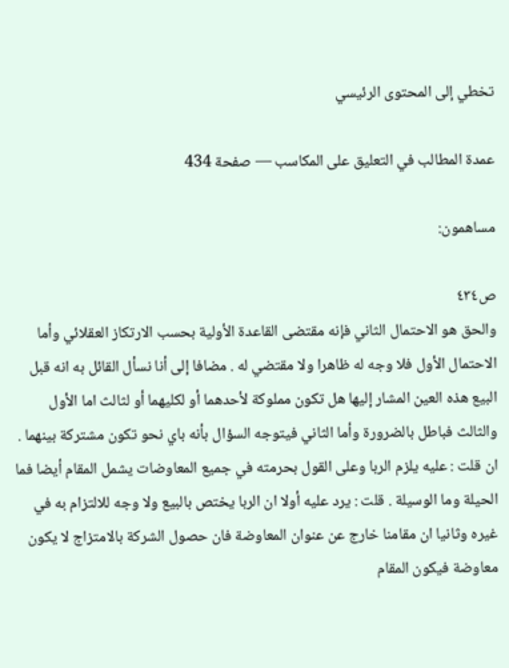تخطي إلى المحتوى الرئيسي

عمدة المطالب في التعليق على المكاسب — صفحة 434

مساهمون:

ص٤٣٤
والحق هو الاحتمال الثاني فإنه مقتضى القاعدة الأولية بحسب الارتكاز العقلائي وأما الاحتمال الأول فلا وجه له ظاهرا ولا مقتضي له . مضافا إلى أنا نسأل القائل به انه قبل البيع هذه العين المشار إليها هل تكون مملوكة لأحدهما أو لكليهما أو لثالث اما الأول والثالث فباطل بالضرورة وأما الثاني فيتوجه السؤال بأنه باي نحو تكون مشتركة بينهما . ان قلت : عليه يلزم الربا وعلى القول بحرمته في جميع المعاوضات يشمل المقام أيضا فما الحيلة وما الوسيلة . قلت : يرد عليه أولا ان الربا يختص بالبيع ولا وجه للالتزام به في غيره وثانيا ان مقامنا خارج عن عنوان المعاوضة فان حصول الشركة بالامتزاج لا يكون معاوضة فيكون المقام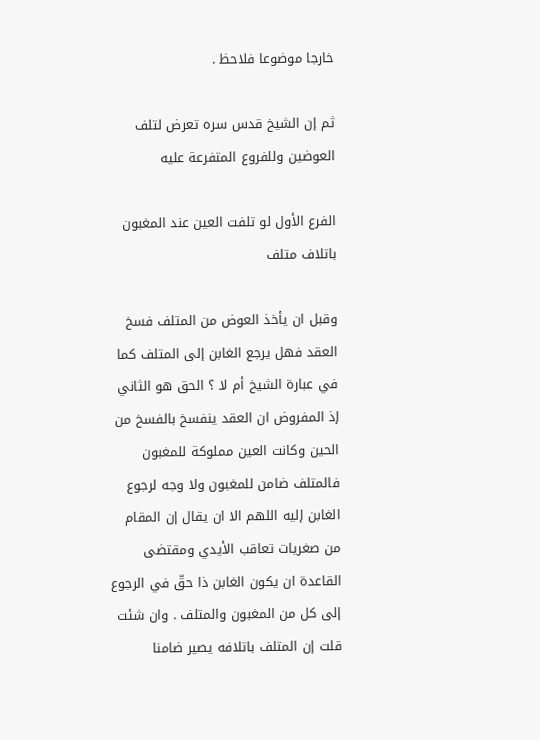خارجا موضوعا فلاحظ .

ثم إن الشيخ قدس سره تعرض لتلف العوضين وللفروع المتفرعة عليه

الفرع الأول لو تلفت العين عند المغبون باتلاف متلف

وقبل ان يأخذ العوض من المتلف فسخ العقد فهل يرجع الغابن إلى المتلف كما في عبارة الشيخ أم لا ؟ الحق هو الثاني إذ المفروض ان العقد ينفسخ بالفسخ من الحين وكانت العين مملوكة للمغبون فالمتلف ضامن للمغبون ولا وجه لرجوع الغابن إليه اللهم الا ان يقال إن المقام من صغريات تعاقب الأيدي ومقتضى القاعدة ان يكون الغابن ذا حقّ في الرجوع إلى كل من المغبون والمتلف . وان شئت قلت إن المتلف باتلافه يصير ضامنا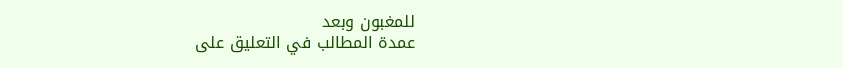للمغبون وبعد
عمدة المطالب في التعليق على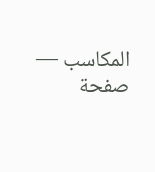المكاسب — صفحة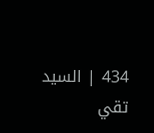434 | السيد تقي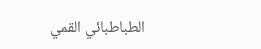الطباطبائي القمي